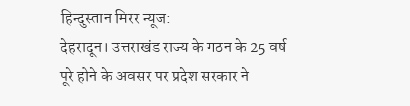हिन्दुस्तान मिरर न्यूज:
देहरादून। उत्तराखंड राज्य के गठन के 25 वर्ष पूरे होने के अवसर पर प्रदेश सरकार ने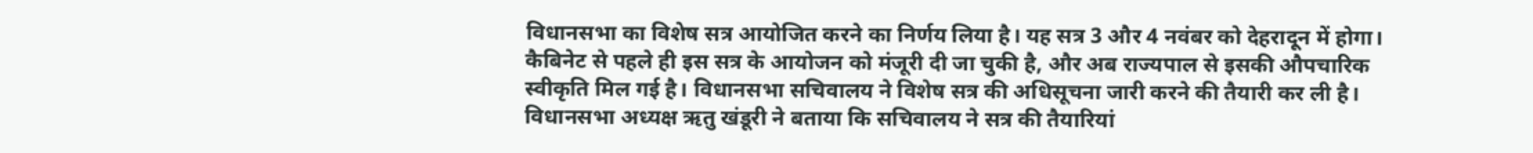विधानसभा का विशेष सत्र आयोजित करने का निर्णय लिया है। यह सत्र 3 और 4 नवंबर को देहरादून में होगा। कैबिनेट से पहले ही इस सत्र के आयोजन को मंजूरी दी जा चुकी है, और अब राज्यपाल से इसकी औपचारिक स्वीकृति मिल गई है। विधानसभा सचिवालय ने विशेष सत्र की अधिसूचना जारी करने की तैयारी कर ली है।
विधानसभा अध्यक्ष ऋतु खंडूरी ने बताया कि सचिवालय ने सत्र की तैयारियां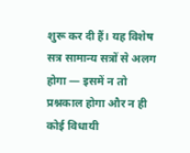शुरू कर दी हैं। यह विशेष सत्र सामान्य सत्रों से अलग होगा — इसमें न तो प्रश्नकाल होगा और न ही कोई विधायी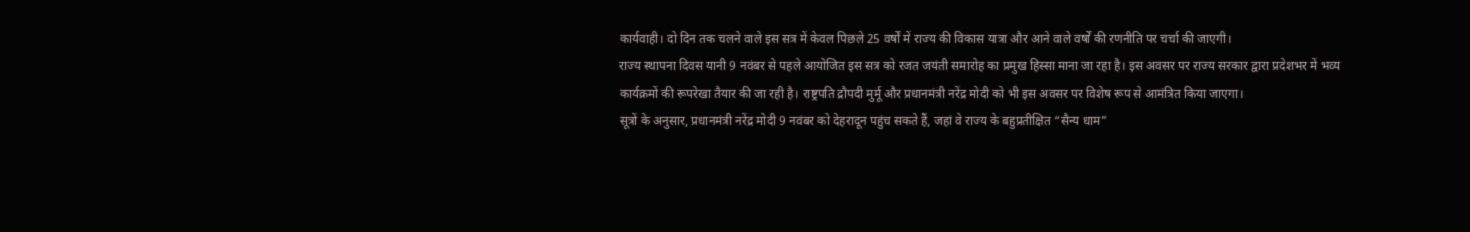कार्यवाही। दो दिन तक चलने वाले इस सत्र में केवल पिछले 25 वर्षों में राज्य की विकास यात्रा और आने वाले वर्षों की रणनीति पर चर्चा की जाएगी।
राज्य स्थापना दिवस यानी 9 नवंबर से पहले आयोजित इस सत्र को रजत जयंती समारोह का प्रमुख हिस्सा माना जा रहा है। इस अवसर पर राज्य सरकार द्वारा प्रदेशभर में भव्य कार्यक्रमों की रूपरेखा तैयार की जा रही है। राष्ट्रपति द्रौपदी मुर्मू और प्रधानमंत्री नरेंद्र मोदी को भी इस अवसर पर विशेष रूप से आमंत्रित किया जाएगा।
सूत्रों के अनुसार, प्रधानमंत्री नरेंद्र मोदी 9 नवंबर को देहरादून पहुंच सकते हैं, जहां वे राज्य के बहुप्रतीक्षित “सैन्य धाम”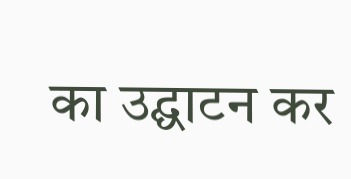का उद्घाटन कर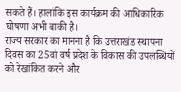सकते हैं। हालांकि इस कार्यक्रम की आधिकारिक घोषणा अभी बाकी है।
राज्य सरकार का मानना है कि उत्तराखंड स्थापना दिवस का 25वां वर्ष प्रदेश के विकास की उपलब्धियों को रेखांकित करने और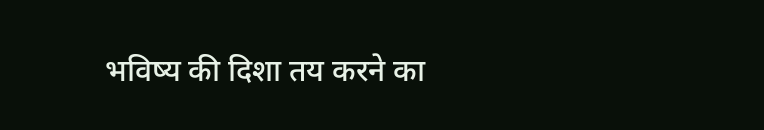भविष्य की दिशा तय करने का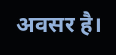अवसर है।